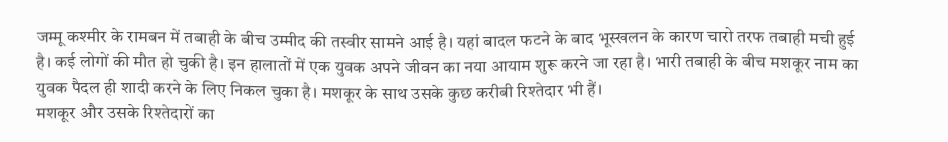जम्मू कश्मीर के रामबन में तबाही के बीच उम्मीद की तस्वीर सामने आई है। यहां बादल फटने के बाद भूस्खलन के कारण चारो तरफ तबाही मची हुई है। कई लोगों की मौत हो चुकी है। इन हालातों में एक युवक अपने जीवन का नया आयाम शुरू करने जा रहा है। भारी तबाही के बीच मशकूर नाम का युवक पैदल ही शादी करने के लिए निकल चुका है। मशकूर के साथ उसके कुछ करीबी रिश्तेदार भी हैं।
मशकूर और उसके रिश्तेदारों का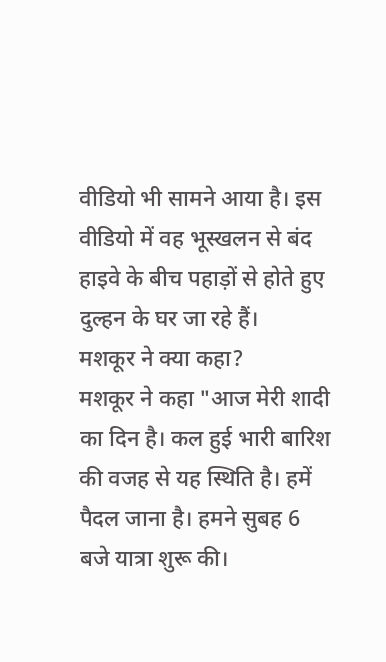वीडियो भी सामने आया है। इस वीडियो में वह भूस्खलन से बंद हाइवे के बीच पहाड़ों से होते हुए दुल्हन के घर जा रहे हैं।
मशकूर ने क्या कहा?
मशकूर ने कहा "आज मेरी शादी का दिन है। कल हुई भारी बारिश की वजह से यह स्थिति है। हमें पैदल जाना है। हमने सुबह 6 बजे यात्रा शुरू की।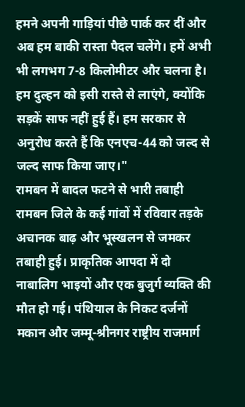हमने अपनी गाड़ियां पीछे पार्क कर दीं और अब हम बाकी रास्ता पैदल चलेंगे। हमें अभी भी लगभग 7-8 किलोमीटर और चलना है। हम दुल्हन को इसी रास्ते से लाएंगे, क्योंकि सड़कें साफ नहीं हुई हैं। हम सरकार से अनुरोध करते हैं कि एनएच-44 को जल्द से जल्द साफ किया जाए।"
रामबन में बादल फटने से भारी तबाही
रामबन जिले के कई गांवों में रविवार तड़के अचानक बाढ़ और भूस्खलन से जमकर तबाही हुई। प्राकृतिक आपदा में दो नाबालिग भाइयों और एक बुजुर्ग व्यक्ति की मौत हो गई। पंथियाल के निकट दर्जनों मकान और जम्मू-श्रीनगर राष्ट्रीय राजमार्ग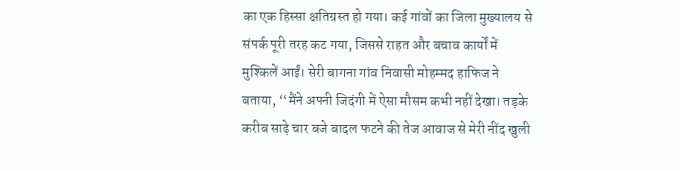का एक हिस्सा क्षतिग्रस्त हो गया। कई गांवों का जिला मुख्यालय से संपर्क पूरी तरह कट गया, जिससे राहत और बचाव कार्यों में मुश्किलें आईं। सेरी बागना गांव निवासी मोहम्मद हाफिज ने बताया, ‘‘मैंने अपनी जिदंगी में ऐसा मौसम कभी नहीं देखा। तड़के करीब साढ़े चार बजे बादल फटने की तेज आवाज से मेरी नींद खुली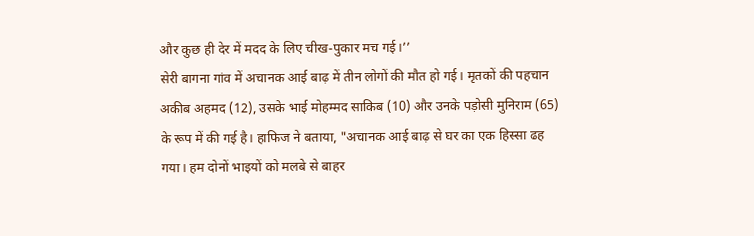और कुछ ही देर में मदद के लिए चीख-पुकार मच गई।’’
सेरी बागना गांव में अचानक आई बाढ़ में तीन लोगों की मौत हो गई। मृतकों की पहचान अकीब अहमद (12), उसके भाई मोहम्मद साकिब (10) और उनके पड़ोसी मुनिराम (65) के रूप में की गई है। हाफिज ने बताया, "अचानक आई बाढ़ से घर का एक हिस्सा ढह गया। हम दोनों भाइयों को मलबे से बाहर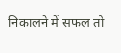निकालने में सफल तो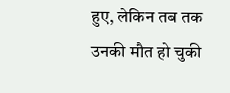हुए, लेकिन तब तक उनकी मौत हो चुकी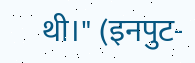थी।" (इनपुट-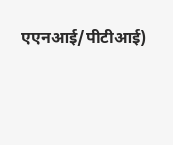एएनआई/पीटीआई)